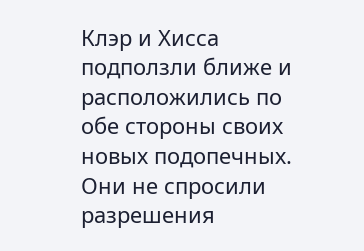Клэр и Хисса подползли ближе и расположились по обе стороны своих новых подопечных. Они не спросили разрешения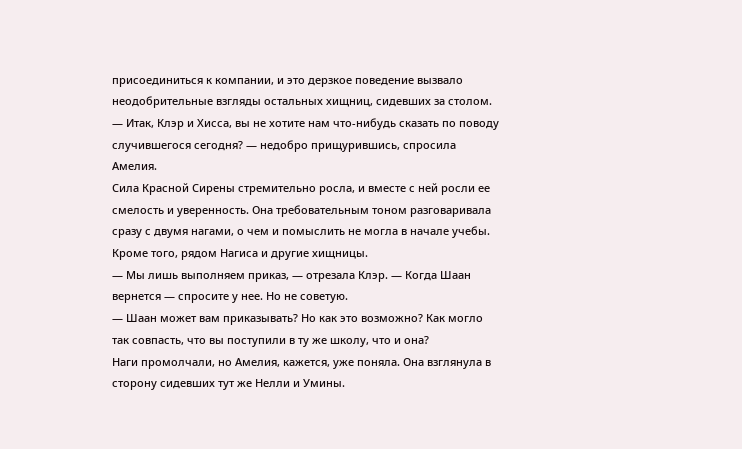присоединиться к компании, и это дерзкое поведение вызвало неодобрительные взгляды остальных хищниц, сидевших за столом.
— Итак, Клэр и Хисса, вы не хотите нам что-нибудь сказать по поводу случившегося сегодня? — недобро прищурившись, спросила Амелия.
Сила Красной Сирены стремительно росла, и вместе с ней росли ее смелость и уверенность. Она требовательным тоном разговаривала сразу с двумя нагами, о чем и помыслить не могла в начале учебы. Кроме того, рядом Нагиса и другие хищницы.
— Мы лишь выполняем приказ, — отрезала Клэр. — Когда Шаан вернется — спросите у нее. Но не советую.
— Шаан может вам приказывать? Но как это возможно? Как могло так совпасть, что вы поступили в ту же школу, что и она?
Наги промолчали, но Амелия, кажется, уже поняла. Она взглянула в сторону сидевших тут же Нелли и Умины.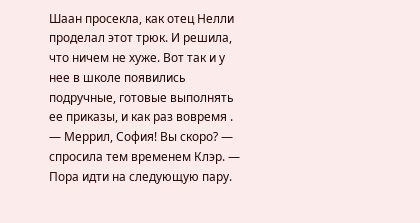Шаан просекла, как отец Нелли проделал этот трюк. И решила, что ничем не хуже. Вот так и у нее в школе появились подручные, готовые выполнять ее приказы, и как раз вовремя .
— Меррил, София! Вы скоро? — спросила тем временем Клэр. — Пора идти на следующую пару.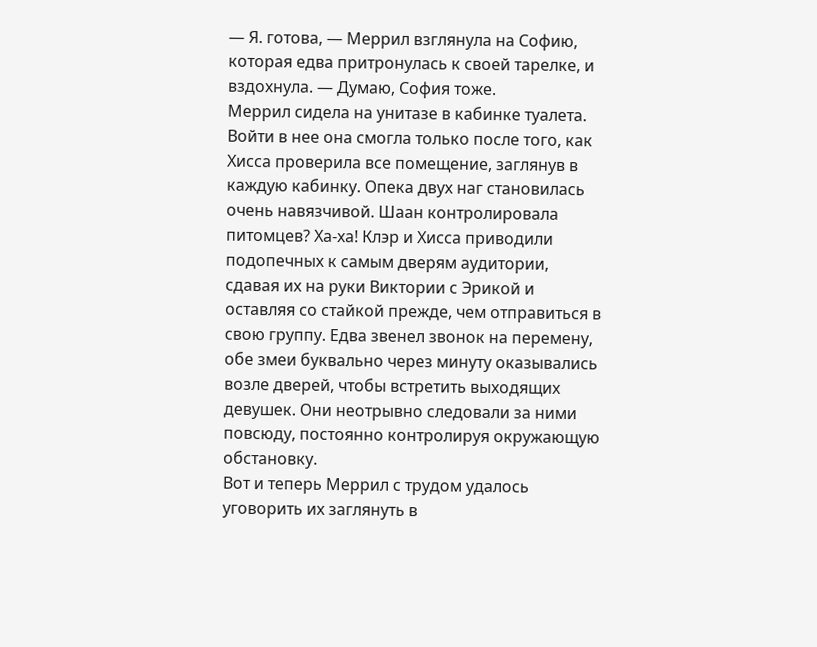— Я. готова, — Меррил взглянула на Софию, которая едва притронулась к своей тарелке, и вздохнула. — Думаю, София тоже.
Меррил сидела на унитазе в кабинке туалета. Войти в нее она смогла только после того, как Хисса проверила все помещение, заглянув в каждую кабинку. Опека двух наг становилась очень навязчивой. Шаан контролировала питомцев? Ха-ха! Клэр и Хисса приводили подопечных к самым дверям аудитории, сдавая их на руки Виктории с Эрикой и оставляя со стайкой прежде, чем отправиться в свою группу. Едва звенел звонок на перемену, обе змеи буквально через минуту оказывались возле дверей, чтобы встретить выходящих девушек. Они неотрывно следовали за ними повсюду, постоянно контролируя окружающую обстановку.
Вот и теперь Меррил с трудом удалось уговорить их заглянуть в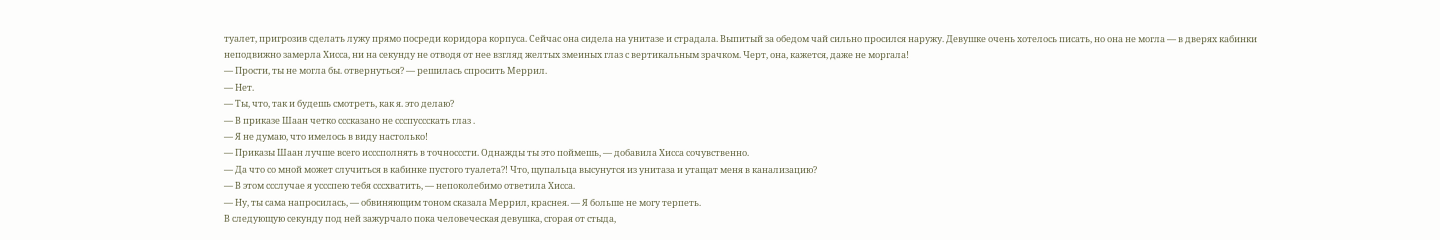туалет, пригрозив сделать лужу прямо посреди коридора корпуса. Сейчас она сидела на унитазе и страдала. Выпитый за обедом чай сильно просился наружу. Девушке очень хотелось писать, но она не могла — в дверях кабинки неподвижно замерла Хисса, ни на секунду не отводя от нее взгляд желтых змеиных глаз с вертикальным зрачком. Черт, она, кажется, даже не моргала!
— Прости, ты не могла бы. отвернуться? — решилась спросить Меррил.
— Нет.
— Ты, что, так и будешь смотреть, как я. это делаю?
— В приказе Шаан четко сссказано не ссспуссскать глаз .
— Я не думаю, что имелось в виду настолько!
— Приказы Шаан лучше всего исссполнять в точносссти. Однажды ты это поймешь, — добавила Хисса сочувственно.
— Да что со мной может случиться в кабинке пустого туалета?! Что, щупальца высунутся из унитаза и утащат меня в канализацию?
— В этом ссслучае я уссспею тебя сссхватить, — непоколебимо ответила Хисса.
— Ну, ты сама напросилась, — обвиняющим тоном сказала Меррил, краснея. — Я больше не могу терпеть.
В следующую секунду под ней зажурчало пока человеческая девушка, сгорая от стыда,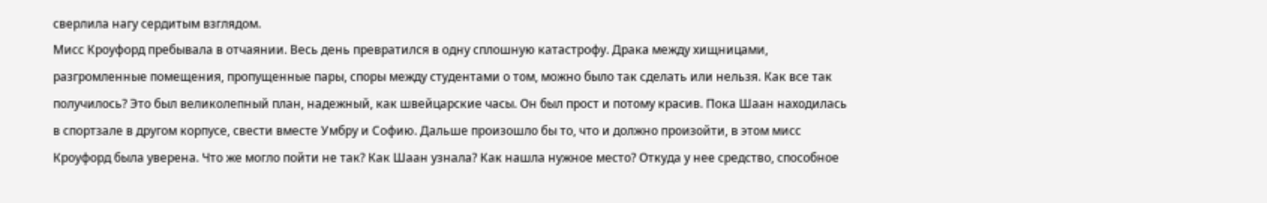сверлила нагу сердитым взглядом.
Мисс Кроуфорд пребывала в отчаянии. Весь день превратился в одну сплошную катастрофу. Драка между хищницами, разгромленные помещения, пропущенные пары, споры между студентами о том, можно было так сделать или нельзя. Как все так получилось? Это был великолепный план, надежный, как швейцарские часы. Он был прост и потому красив. Пока Шаан находилась в спортзале в другом корпусе, свести вместе Умбру и Софию. Дальше произошло бы то, что и должно произойти, в этом мисс Кроуфорд была уверена. Что же могло пойти не так? Как Шаан узнала? Как нашла нужное место? Откуда у нее средство, способное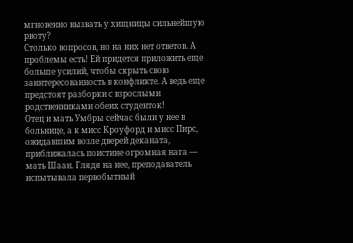мгновенно вызвать у хищницы сильнейшую рвоту?
Столько вопросов, но на них нет ответов. А проблемы есть! Ей придется приложить еще больше усилий, чтобы скрыть свою заинтересованность в конфликте. А ведь еще предстоят разборки с взрослыми родственниками обеих студенток!
Отец и мать Умбры сейчас были у нее в больнице, а к мисс Кроуфорд и мисс Пирс, ожидавшим возле дверей деканата, приближалась поистине огромная нага — мать Шаан. Глядя на нее, преподаватель испытывала первобытный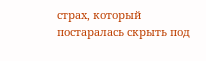страх, который постаралась скрыть под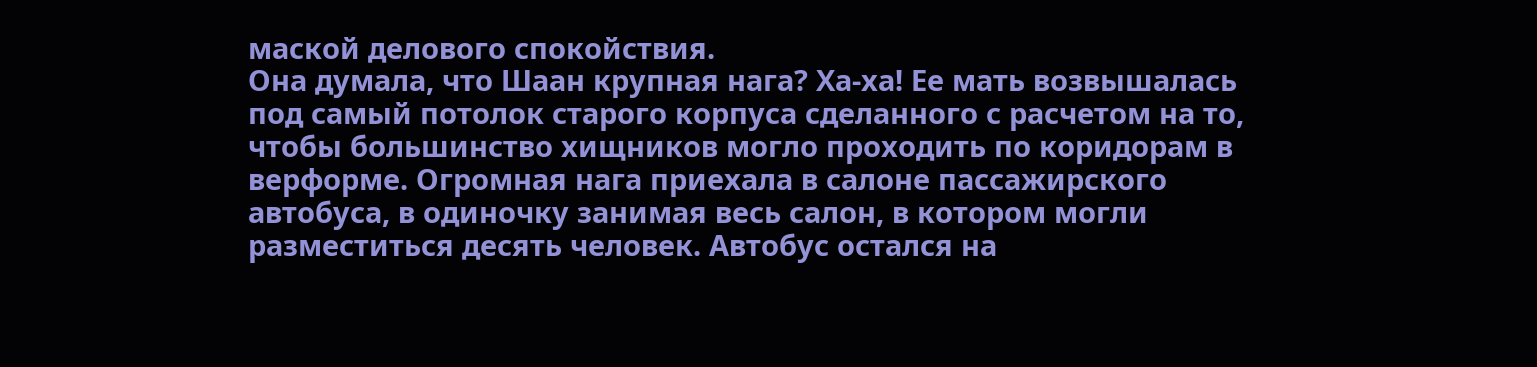маской делового спокойствия.
Она думала, что Шаан крупная нага? Ха-ха! Ее мать возвышалась под самый потолок старого корпуса сделанного с расчетом на то, чтобы большинство хищников могло проходить по коридорам в верформе. Огромная нага приехала в салоне пассажирского автобуса, в одиночку занимая весь салон, в котором могли разместиться десять человек. Автобус остался на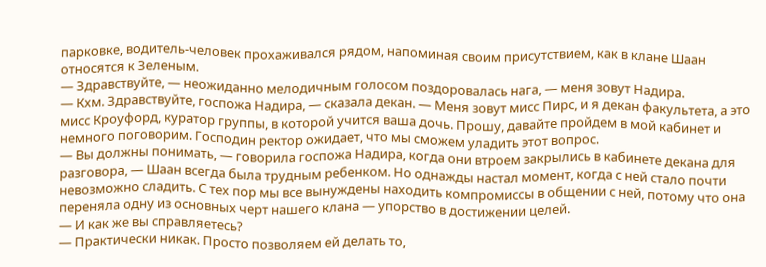парковке, водитель-человек прохаживался рядом, напоминая своим присутствием, как в клане Шаан относятся к Зеленым.
— Здравствуйте, — неожиданно мелодичным голосом поздоровалась нага, — меня зовут Надира.
— Кхм. Здравствуйте, госпожа Надира, — сказала декан. — Меня зовут мисс Пирс, и я декан факультета, а это мисс Кроуфорд, куратор группы, в которой учится ваша дочь. Прошу, давайте пройдем в мой кабинет и немного поговорим. Господин ректор ожидает, что мы сможем уладить этот вопрос.
— Вы должны понимать, — говорила госпожа Надира, когда они втроем закрылись в кабинете декана для разговора, — Шаан всегда была трудным ребенком. Но однажды настал момент, когда с ней стало почти невозможно сладить. С тех пор мы все вынуждены находить компромиссы в общении с ней, потому что она переняла одну из основных черт нашего клана — упорство в достижении целей.
— И как же вы справляетесь?
— Практически никак. Просто позволяем ей делать то,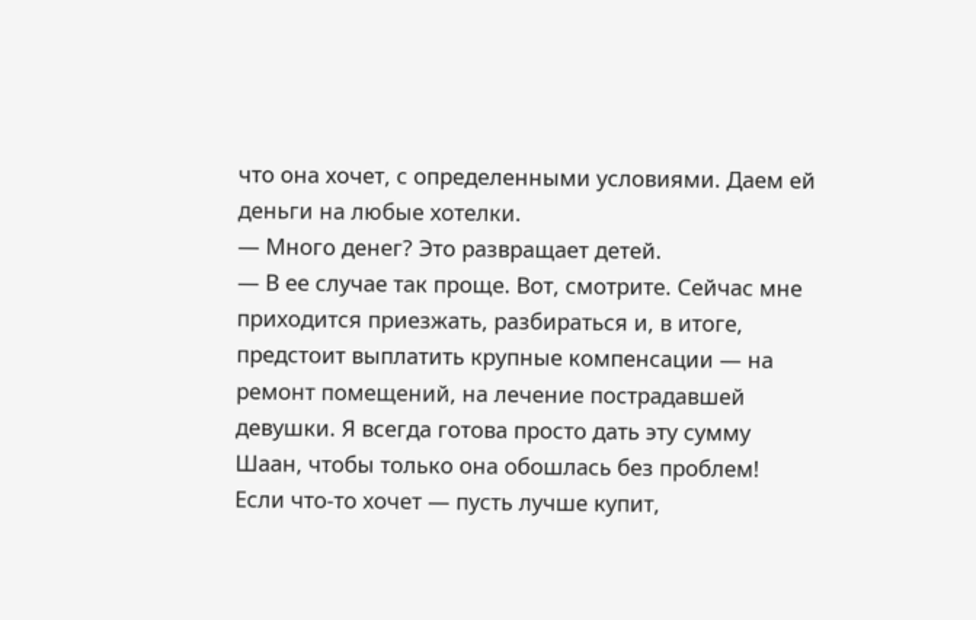что она хочет, с определенными условиями. Даем ей деньги на любые хотелки.
— Много денег? Это развращает детей.
— В ее случае так проще. Вот, смотрите. Сейчас мне приходится приезжать, разбираться и, в итоге, предстоит выплатить крупные компенсации — на ремонт помещений, на лечение пострадавшей девушки. Я всегда готова просто дать эту сумму Шаан, чтобы только она обошлась без проблем! Если что-то хочет — пусть лучше купит,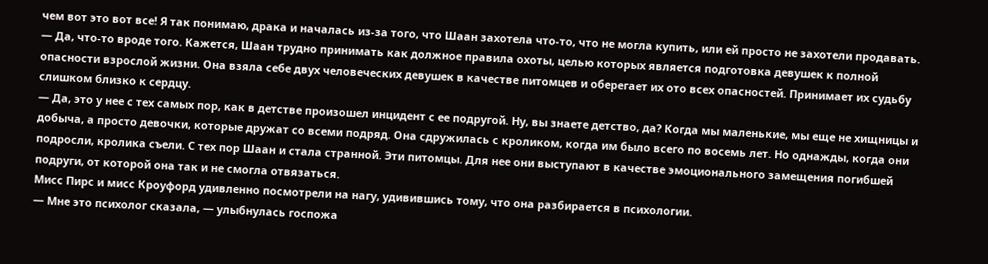чем вот это вот все! Я так понимаю, драка и началась из-за того, что Шаан захотела что-то, что не могла купить, или ей просто не захотели продавать.
— Да, что-то вроде того. Кажется, Шаан трудно принимать как должное правила охоты, целью которых является подготовка девушек к полной опасности взрослой жизни. Она взяла себе двух человеческих девушек в качестве питомцев и оберегает их ото всех опасностей. Принимает их судьбу слишком близко к сердцу.
— Да, это у нее с тех самых пор, как в детстве произошел инцидент с ее подругой. Ну, вы знаете детство, да? Когда мы маленькие, мы еще не хищницы и добыча, а просто девочки, которые дружат со всеми подряд. Она сдружилась с кроликом, когда им было всего по восемь лет. Но однажды, когда они подросли, кролика съели. С тех пор Шаан и стала странной. Эти питомцы. Для нее они выступают в качестве эмоционального замещения погибшей подруги, от которой она так и не смогла отвязаться.
Мисс Пирс и мисс Кроуфорд удивленно посмотрели на нагу, удивившись тому, что она разбирается в психологии.
— Мне это психолог сказала, — улыбнулась госпожа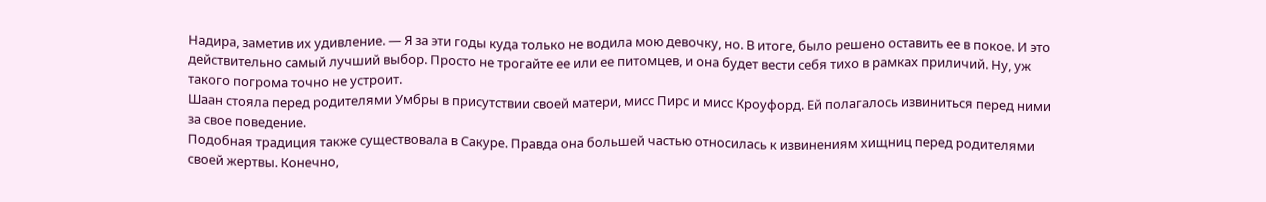Надира, заметив их удивление. — Я за эти годы куда только не водила мою девочку, но. В итоге, было решено оставить ее в покое. И это действительно самый лучший выбор. Просто не трогайте ее или ее питомцев, и она будет вести себя тихо в рамках приличий. Ну, уж такого погрома точно не устроит.
Шаан стояла перед родителями Умбры в присутствии своей матери, мисс Пирс и мисс Кроуфорд. Ей полагалось извиниться перед ними за свое поведение.
Подобная традиция также существовала в Сакуре. Правда она большей частью относилась к извинениям хищниц перед родителями своей жертвы. Конечно,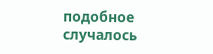подобное случалось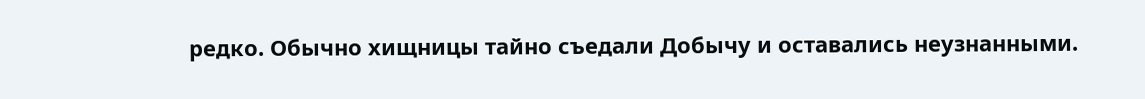редко. Обычно хищницы тайно съедали Добычу и оставались неузнанными.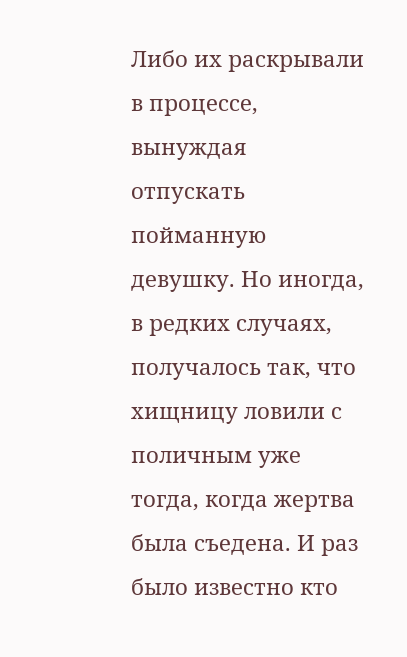Либо их раскрывали в процессе, вынуждая отпускать пойманную девушку. Но иногда, в редких случаях, получалось так, что хищницу ловили с поличным уже тогда, когда жертва была съедена. И раз было известно кто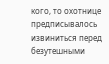кого, то охотнице предписывалось извиниться перед безутешными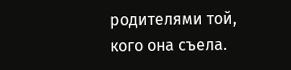родителями той, кого она съела.